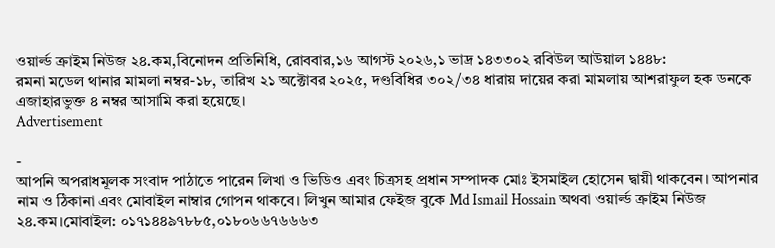ওয়ার্ল্ড ক্রাইম নিউজ ২৪.কম,বিনোদন প্রতিনিধি, রোববার,১৬ আগস্ট ২০২৬,১ ভাদ্র ১৪৩৩০২ রবিউল আউয়াল ১৪৪৮:
রমনা মডেল থানার মামলা নম্বর-১৮, তারিখ ২১ অক্টোবর ২০২৫, দণ্ডবিধির ৩০২/৩৪ ধারায় দায়ের করা মামলায় আশরাফুল হক ডনকে এজাহারভুক্ত ৪ নম্বর আসামি করা হয়েছে।
Advertisement

-
আপনি অপরাধমূলক সংবাদ পাঠাতে পারেন লিখা ও ভিডিও এবং চিত্রসহ প্রধান সম্পাদক মোঃ ইসমাইল হোসেন দ্বায়ী থাকবেন। আপনার নাম ও ঠিকানা এবং মোবাইল নাম্বার গোপন থাকবে। লিখুন আমার ফেইজ বুকে Md Ismail Hossain অথবা ওয়ার্ল্ড ক্রাইম নিউজ ২৪.কম।মোবাইল: ০১৭১৪৪৯৭৮৮৫,০১৮০৬৬৭৬৬৬৩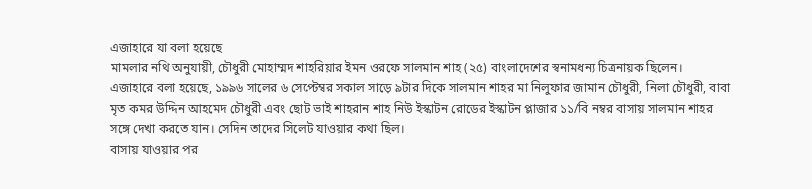এজাহারে যা বলা হয়েছে
মামলার নথি অনুযায়ী, চৌধুরী মোহাম্মদ শাহরিয়ার ইমন ওরফে সালমান শাহ (২৫) বাংলাদেশের স্বনামধন্য চিত্রনায়ক ছিলেন।
এজাহারে বলা হয়েছে, ১৯৯৬ সালের ৬ সেপ্টেম্বর সকাল সাড়ে ৯টার দিকে সালমান শাহর মা নিলুফার জামান চৌধুরী, নিলা চৌধুরী, বাবা মৃত কমর উদ্দিন আহমেদ চৌধুরী এবং ছোট ভাই শাহরান শাহ নিউ ইস্কাটন রোডের ইস্কাটন প্লাজার ১১/বি নম্বর বাসায় সালমান শাহর সঙ্গে দেখা করতে যান। সেদিন তাদের সিলেট যাওয়ার কথা ছিল।
বাসায় যাওয়ার পর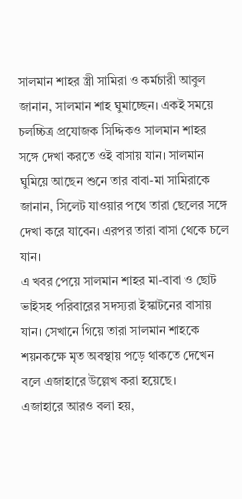সালমান শাহর স্ত্রী সামিরা ও কর্মচারী আবুল জানান, সালমান শাহ ঘুমাচ্ছেন। একই সময়ে চলচ্চিত্র প্রযোজক সিদ্দিকও সালমান শাহর সঙ্গে দেখা করতে ওই বাসায় যান। সালমান ঘুমিয়ে আছেন শুনে তার বাবা-মা সামিরাকে জানান, সিলেট যাওয়ার পথে তারা ছেলের সঙ্গে দেখা করে যাবেন। এরপর তারা বাসা থেকে চলে যান।
এ খবর পেয়ে সালমান শাহর মা-বাবা ও ছোট ভাইসহ পরিবারের সদস্যরা ইস্কাটনের বাসায় যান। সেখানে গিয়ে তারা সালমান শাহকে শয়নকক্ষে মৃত অবস্থায় পড়ে থাকতে দেখেন বলে এজাহারে উল্লেখ করা হয়েছে।
এজাহারে আরও বলা হয়,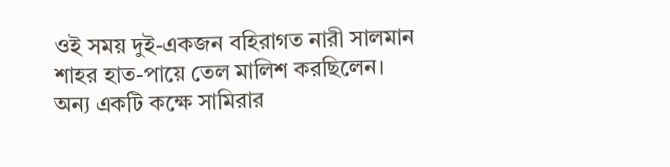ওই সময় দুই-একজন বহিরাগত নারী সালমান শাহর হাত-পায়ে তেল মালিশ করছিলেন। অন্য একটি কক্ষে সামিরার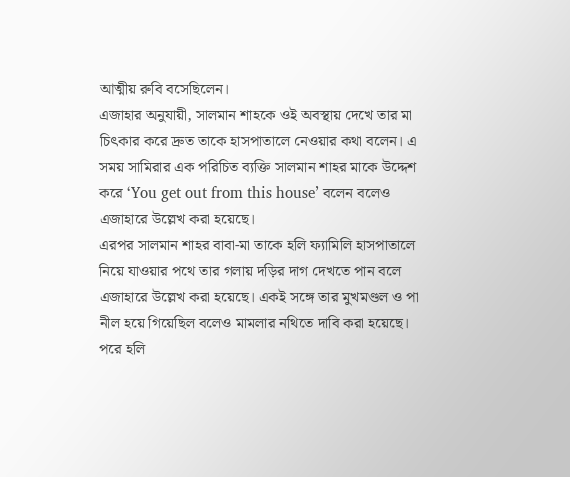আত্মীয় রুবি বসেছিলেন।
এজাহার অনুযায়ী, সালমান শাহকে ওই অবস্থায় দেখে তার মা চিৎকার করে দ্রুত তাকে হাসপাতালে নেওয়ার কথা বলেন। এ সময় সামিরার এক পরিচিত ব্যক্তি সালমান শাহর মাকে উদ্দেশ করে ‘You get out from this house’ বলেন বলেও এজাহারে উল্লেখ করা হয়েছে।
এরপর সালমান শাহর বাবা-মা তাকে হলি ফ্যামিলি হাসপাতালে নিয়ে যাওয়ার পথে তার গলায় দড়ির দাগ দেখতে পান বলে এজাহারে উল্লেখ করা হয়েছে। একই সঙ্গে তার মুখমণ্ডল ও পা নীল হয়ে গিয়েছিল বলেও মামলার নথিতে দাবি করা হয়েছে।
পরে হলি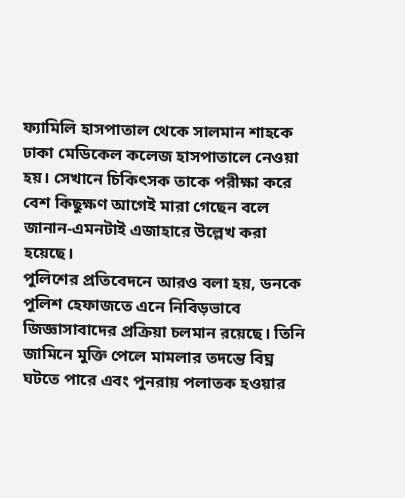ফ্যামিলি হাসপাতাল থেকে সালমান শাহকে ঢাকা মেডিকেল কলেজ হাসপাতালে নেওয়া হয়। সেখানে চিকিৎসক তাকে পরীক্ষা করে বেশ কিছুক্ষণ আগেই মারা গেছেন বলে জানান-এমনটাই এজাহারে উল্লেখ করা হয়েছে।
পুলিশের প্রতিবেদনে আরও বলা হয়, ডনকে পুলিশ হেফাজতে এনে নিবিড়ভাবে জিজ্ঞাসাবাদের প্রক্রিয়া চলমান রয়েছে। তিনি জামিনে মুক্তি পেলে মামলার তদন্তে বিঘ্ন ঘটতে পারে এবং পুনরায় পলাতক হওয়ার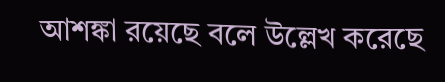আশঙ্কা রয়েছে বলে উল্লেখ করেছে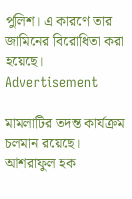পুলিশ। এ কারণে তার জামিনের বিরোধিতা করা হয়েছে।
Advertisement

মামলাটির তদন্ত কার্যক্রম চলমান রয়েছে। আশরাফুল হক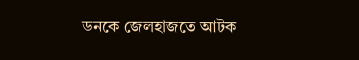ডনকে জেলহাজতে আটক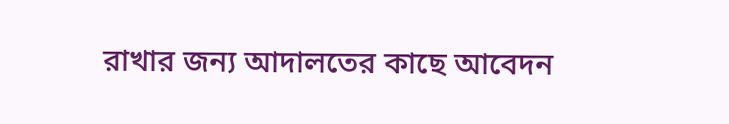রাখার জন্য আদালতের কাছে আবেদন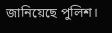জানিয়েছে পুলিশ।